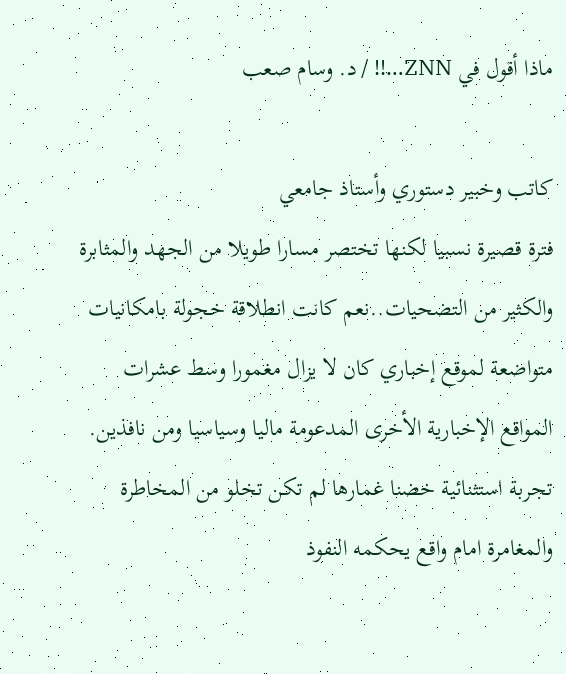ماذا أقول في ZNN…!! / د. وسام صعب

كاتب وخبير دستوري وأستاذ جامعي
فترة قصيرة نسبيا لكنها تختصر مسارا طويلا من الجهد والمثابرة والكثير من التضحيات..نعم كانت انطلاقة خجولة بامكانيات متواضعة لموقع إخباري كان لا يزال مغمورا وسط عشرات المواقع الإخبارية الأخرى المدعومة ماليا وسياسيا ومن نافذين.
تجربة استثنائية خضنا غمارها لم تكن تخلو من المخاطرة والمغامرة امام واقع يحكمه النفوذ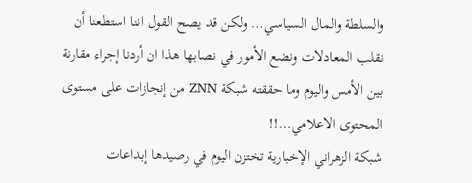والسلطة والمال السياسي… ولكن قد يصح القول اننا استطعنا أن نقلب المعادلات ونضع الأمور في نصابها هذا ان أردنا إجراء مقارنة بين الأمس واليوم وما حققته شبكة ZNN من إنجازات على مستوى المحتوى الاعلامي…!!
شبكة الزهراني الإخبارية تختزن اليوم في رصيدها إبداعات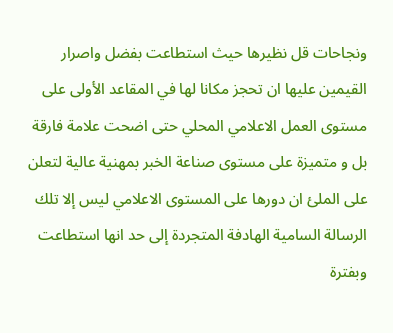ونجاحات قل نظيرها حيث استطاعت بفضل واصرار القيمين عليها ان تحجز مكانا لها في المقاعد الأولى على مستوى العمل الاعلامي المحلي حتى اضحت علامة فارقة بل و متميزة على مستوى صناعة الخبر بمهنية عالية لتعلن على الملئ ان دورها على المستوى الاعلامي ليس إلا تلك الرسالة السامية الهادفة المتجردة إلى حد انها استطاعت وبفترة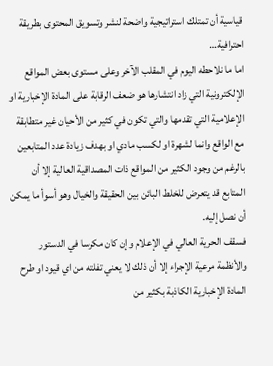قياسية أن تمتلك استراتيجية واضحة لنشر وتسويق المحتوى بطريقة احترافية…
اما ما نلاحطه اليوم في المقلب الآخر وعلى مستوى بعض المواقع الإلكترونية التي زاد انتشارها هو ضعف الرقابة على المادة الإخبارية او الإعلامية التي تقدمها والتي تكون في كثير من الأحيان غير متطابقة مع الواقع وانما لشهرة او لكسب مادي او بهدف زيادة عدد المتابعين بالرغم من وجود الكثير من المواقع ذات المصداقية العالية إلا أن المتابع قد يتعرض للخلط البائن بين الحقيقة والخيال وهو أسوأ ما يمكن أن نصل إليه.
فسقف الحرية العالي في الإعلام وإن كان مكرسا في الدستور والأنظمة مرعية الإجراء إلا أن ذلك لا يعني تفلته من اي قيود او طرح المادة الإخبارية الكاذبة بكثير من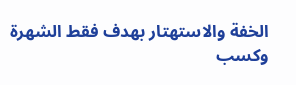الخفة والاستهتار بهدف فقط الشهرة وكسب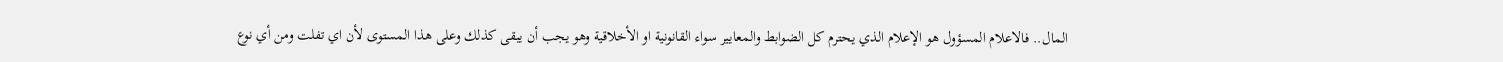المال.. فالاعلام المسؤول هو الإعلام الذي يحترم كل الضوابط والمعايير سواء القانونية او الأخلاقية وهو يجب أن يبقى كذلك وعلى هذا المستوى لأن اي تفلت ومن أي نوع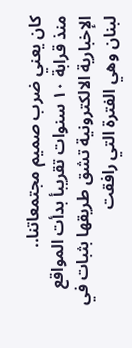كان يعني ضرب صميم مجتمعاتنا..
منذ قرابة ١٠ سنوات تقريبأ بدأت المواقع الإخبارية الالكترونية تشق طريقها بثبات في لبنان وهي الفترة التي رافقت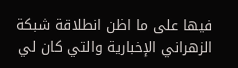فيها على ما اظن انطلاقة شبكة الزهراني الإخبارية والتي كان لي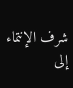شرف الإنتماء إلى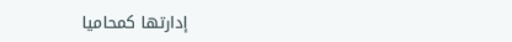إدارتها كمحاميا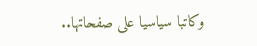وكاتبا سياسيا على صفحاتها..